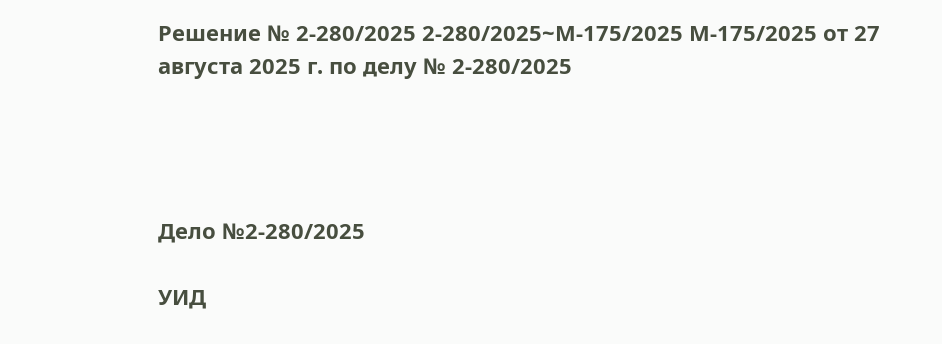Решение № 2-280/2025 2-280/2025~М-175/2025 М-175/2025 от 27 августа 2025 г. по делу № 2-280/2025




Дело №2-280/2025

УИД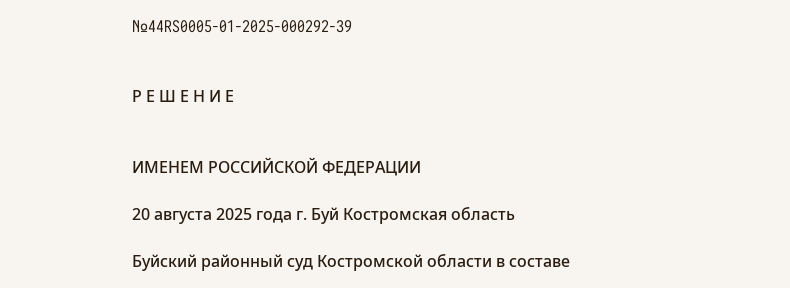№44RS0005-01-2025-000292-39


Р Е Ш Е Н И Е


ИМЕНЕМ РОССИЙСКОЙ ФЕДЕРАЦИИ

20 августа 2025 года г. Буй Костромская область

Буйский районный суд Костромской области в составе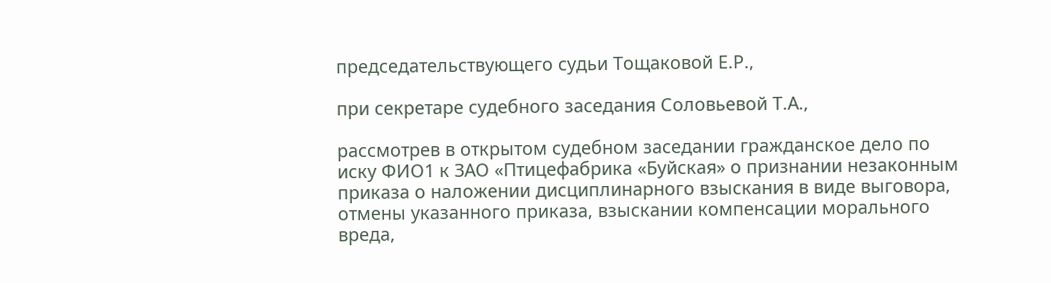председательствующего судьи Тощаковой Е.Р.,

при секретаре судебного заседания Соловьевой Т.А.,

рассмотрев в открытом судебном заседании гражданское дело по иску ФИО1 к ЗАО «Птицефабрика «Буйская» о признании незаконным приказа о наложении дисциплинарного взыскания в виде выговора, отмены указанного приказа, взыскании компенсации морального вреда,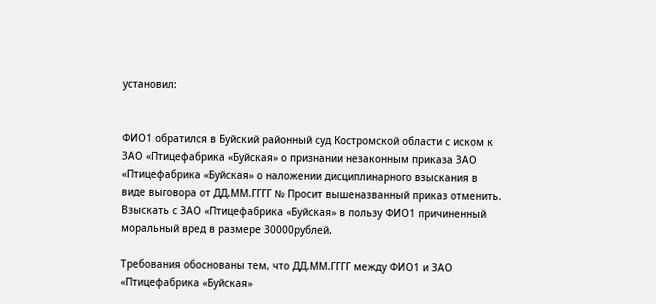установил:


ФИО1 обратился в Буйский районный суд Костромской области с иском к ЗАО «Птицефабрика «Буйская» о признании незаконным приказа ЗАО «Птицефабрика «Буйская» о наложении дисциплинарного взыскания в виде выговора от ДД.ММ.ГГГГ № Просит вышеназванный приказ отменить. Взыскать с ЗАО «Птицефабрика «Буйская» в пользу ФИО1 причиненный моральный вред в размере 30000рублей.

Требования обоснованы тем, что ДД.ММ.ГГГГ между ФИО1 и ЗАО «Птицефабрика «Буйская»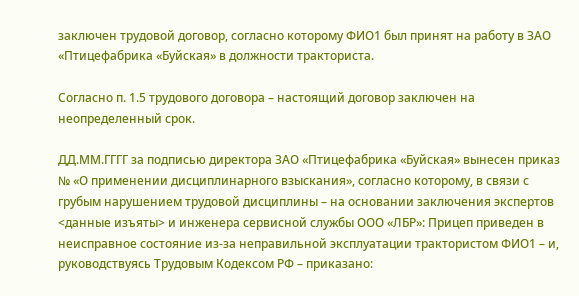заключен трудовой договор, согласно которому ФИО1 был принят на работу в ЗАО «Птицефабрика «Буйская» в должности тракториста.

Согласно п. 1.5 трудового договора – настоящий договор заключен на неопределенный срок.

ДД.ММ.ГГГГ за подписью директора ЗАО «Птицефабрика «Буйская» вынесен приказ № «О применении дисциплинарного взыскания», согласно которому, в связи с грубым нарушением трудовой дисциплины – на основании заключения экспертов <данные изъяты> и инженера сервисной службы ООО «ЛБР»: Прицеп приведен в неисправное состояние из-за неправильной эксплуатации трактористом ФИО1 – и, руководствуясь Трудовым Кодексом РФ – приказано: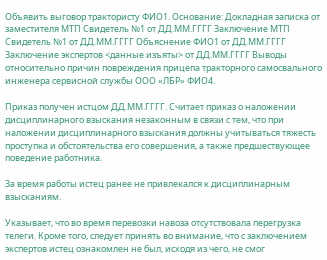Объявить выговор трактористу ФИО1. Основание: Докладная записка от заместителя МТП Свидетель №1 от ДД.ММ.ГГГГ Заключение МТП Свидетель №1 от ДД.ММ.ГГГГ Объяснение ФИО1 от ДД.ММ.ГГГГ Заключение экспертов <данные изъяты> от ДД.ММ.ГГГГ Выводы относительно причин повреждения прицепа тракторного самосвального инженера сервисной службы ООО «ЛБР» ФИО4.

Приказ получен истцом ДД.ММ.ГГГГ. Считает приказ о наложении дисциплинарного взыскания незаконным в связи с тем, что при наложении дисциплинарного взыскания должны учитываться тяжесть проступка и обстоятельства его совершения, а также предшествующее поведение работника.

За время работы истец ранее не привлекался к дисциплинарным взысканиям.

Указывает, что во время перевозки навоза отсутствовала перегрузка телеги. Кроме того, следует принять во внимание, что с заключением экспертов истец ознакомлен не был, исходя из чего, не смог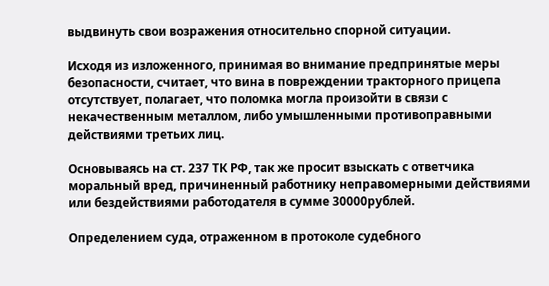выдвинуть свои возражения относительно спорной ситуации.

Исходя из изложенного, принимая во внимание предпринятые меры безопасности, считает, что вина в повреждении тракторного прицепа отсутствует, полагает, что поломка могла произойти в связи с некачественным металлом, либо умышленными противоправными действиями третьих лиц.

Основываясь на ст. 237 ТК РФ, так же просит взыскать с ответчика моральный вред, причиненный работнику неправомерными действиями или бездействиями работодателя в сумме 30000рублей.

Определением суда, отраженном в протоколе судебного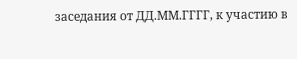заседания от ДД.ММ.ГГГГ, к участию в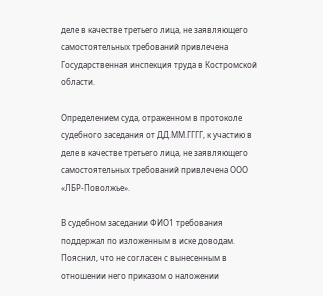деле в качестве третьего лица, не заявляющего самостоятельных требований привлечена Государственная инспекция труда в Костромской области.

Определением суда, отраженном в протоколе судебного заседания от ДД.ММ.ГГГГ, к участию в деле в качестве третьего лица, не заявляющего самостоятельных требований привлечена ООО «ЛБР-Поволжье».

В судебном заседании ФИО1 требования поддержал по изложенным в иске доводам. Пояснил, что не согласен с вынесенным в отношении него приказом о наложении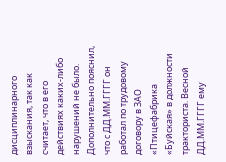дисциплинарного взыскания, так как считает, что в его действиях каких-либо нарушений не было. Дополнительно пояснил, что с ДД.ММ.ГГГГ он работал по трудовому договору в ЗАО «Птицефабрика «Буйская» в должности тракториста. Весной ДД.ММ.ГГГГ ему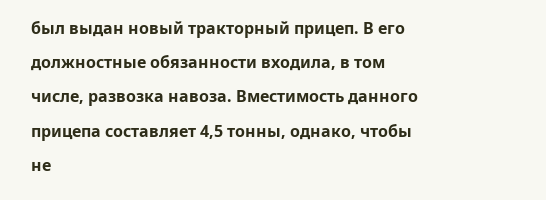был выдан новый тракторный прицеп. В его должностные обязанности входила, в том числе, развозка навоза. Вместимость данного прицепа составляет 4,5 тонны, однако, чтобы не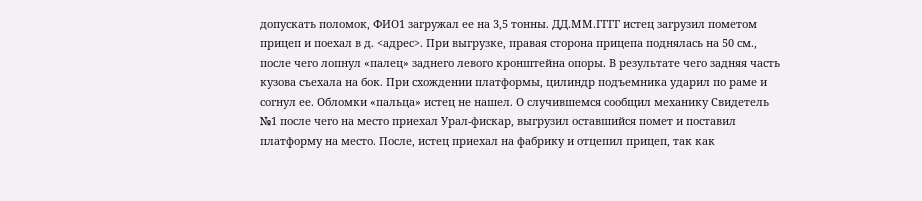допускать поломок, ФИО1 загружал ее на 3,5 тонны. ДД.ММ.ГГГГ истец загрузил пометом прицеп и поехал в д. <адрес>. При выгрузке, правая сторона прицепа поднялась на 50 см., после чего лопнул «палец» заднего левого кронштейна опоры. В результате чего задняя часть кузова съехала на бок. При схождении платформы, цилиндр подъемника ударил по раме и согнул ее. Обломки «пальца» истец не нашел. О случившемся сообщил механику Свидетель №1 после чего на место приехал Урал-фискар, выгрузил оставшийся помет и поставил платформу на место. После, истец приехал на фабрику и отцепил прицеп, так как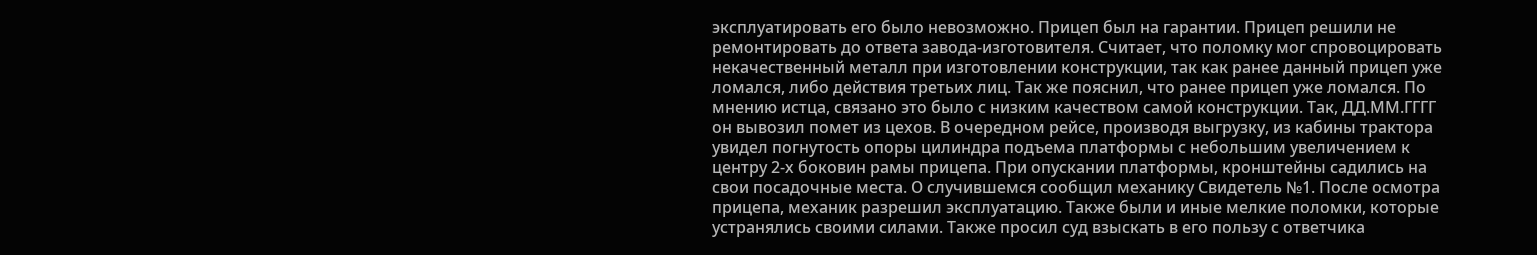эксплуатировать его было невозможно. Прицеп был на гарантии. Прицеп решили не ремонтировать до ответа завода-изготовителя. Считает, что поломку мог спровоцировать некачественный металл при изготовлении конструкции, так как ранее данный прицеп уже ломался, либо действия третьих лиц. Так же пояснил, что ранее прицеп уже ломался. По мнению истца, связано это было с низким качеством самой конструкции. Так, ДД.ММ.ГГГГ он вывозил помет из цехов. В очередном рейсе, производя выгрузку, из кабины трактора увидел погнутость опоры цилиндра подъема платформы с небольшим увеличением к центру 2-х боковин рамы прицепа. При опускании платформы, кронштейны садились на свои посадочные места. О случившемся сообщил механику Свидетель №1. После осмотра прицепа, механик разрешил эксплуатацию. Также были и иные мелкие поломки, которые устранялись своими силами. Также просил суд взыскать в его пользу с ответчика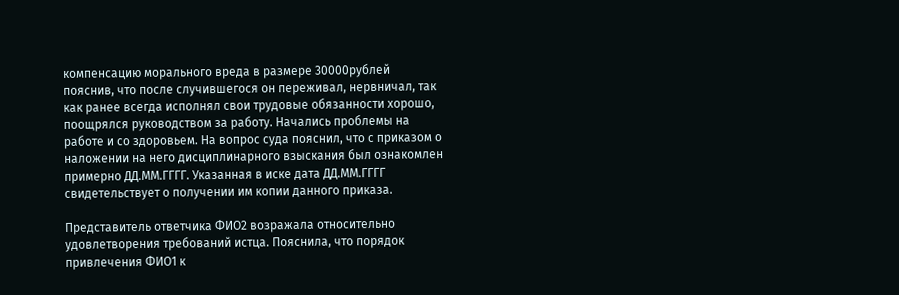компенсацию морального вреда в размере 30000рублей пояснив, что после случившегося он переживал, нервничал, так как ранее всегда исполнял свои трудовые обязанности хорошо, поощрялся руководством за работу. Начались проблемы на работе и со здоровьем. На вопрос суда пояснил, что с приказом о наложении на него дисциплинарного взыскания был ознакомлен примерно ДД.ММ.ГГГГ. Указанная в иске дата ДД.ММ.ГГГГ свидетельствует о получении им копии данного приказа.

Представитель ответчика ФИО2 возражала относительно удовлетворения требований истца. Пояснила, что порядок привлечения ФИО1 к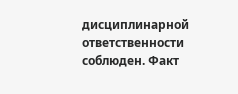дисциплинарной ответственности соблюден. Факт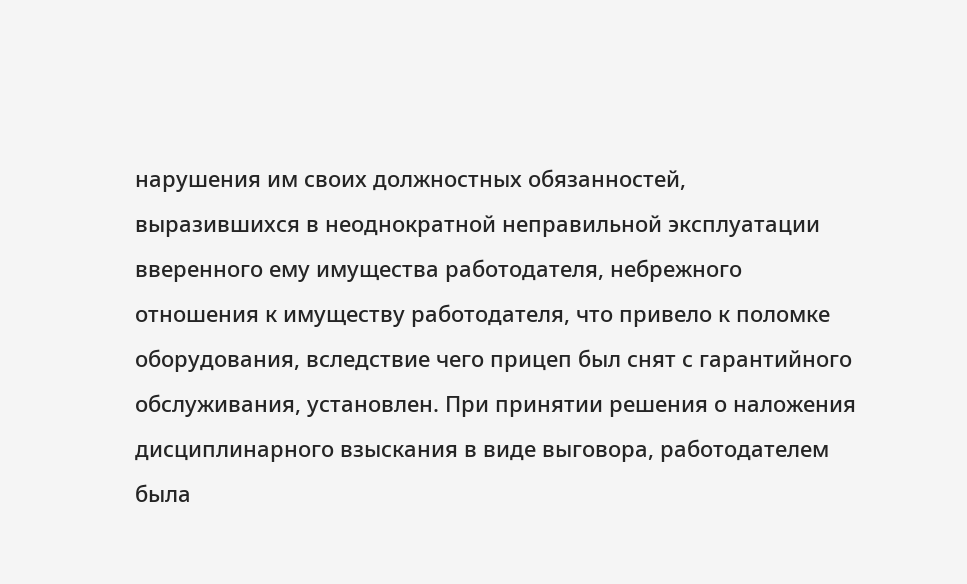нарушения им своих должностных обязанностей, выразившихся в неоднократной неправильной эксплуатации вверенного ему имущества работодателя, небрежного отношения к имуществу работодателя, что привело к поломке оборудования, вследствие чего прицеп был снят с гарантийного обслуживания, установлен. При принятии решения о наложения дисциплинарного взыскания в виде выговора, работодателем была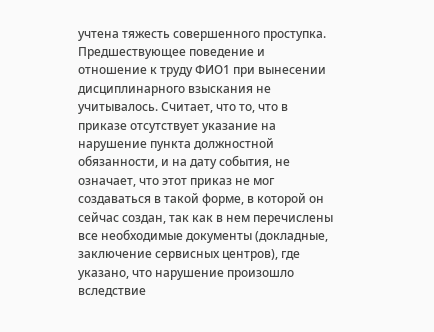учтена тяжесть совершенного проступка. Предшествующее поведение и отношение к труду ФИО1 при вынесении дисциплинарного взыскания не учитывалось. Считает, что то, что в приказе отсутствует указание на нарушение пункта должностной обязанности, и на дату события, не означает, что этот приказ не мог создаваться в такой форме, в которой он сейчас создан, так как в нем перечислены все необходимые документы (докладные, заключение сервисных центров), где указано, что нарушение произошло вследствие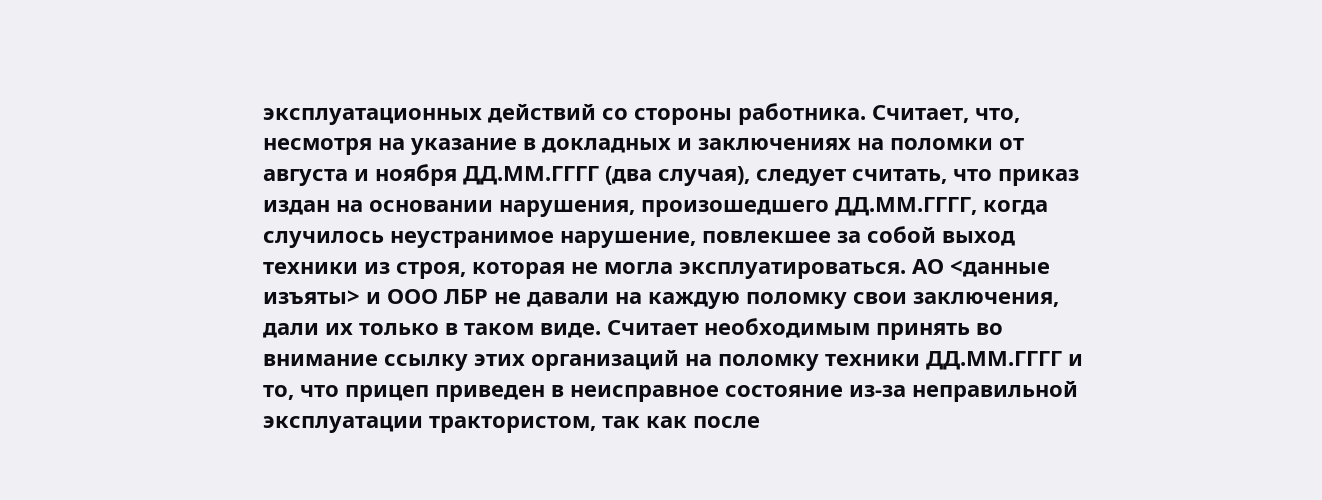эксплуатационных действий со стороны работника. Считает, что, несмотря на указание в докладных и заключениях на поломки от августа и ноября ДД.ММ.ГГГГ (два случая), следует считать, что приказ издан на основании нарушения, произошедшего ДД.ММ.ГГГГ, когда случилось неустранимое нарушение, повлекшее за собой выход техники из строя, которая не могла эксплуатироваться. АО <данные изъяты> и ООО ЛБР не давали на каждую поломку свои заключения, дали их только в таком виде. Считает необходимым принять во внимание ссылку этих организаций на поломку техники ДД.ММ.ГГГГ и то, что прицеп приведен в неисправное состояние из-за неправильной эксплуатации трактористом, так как после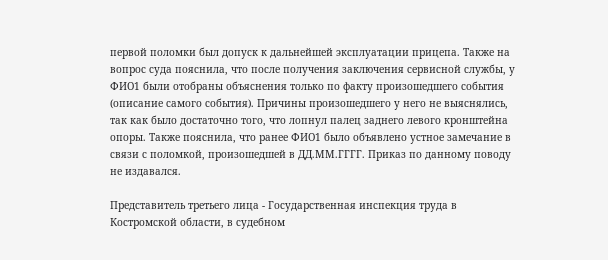первой поломки был допуск к дальнейшей эксплуатации прицепа. Также на вопрос суда пояснила, что после получения заключения сервисной службы, у ФИО1 были отобраны объяснения только по факту произошедшего события (описание самого события). Причины произошедшего у него не выяснялись, так как было достаточно того, что лопнул палец заднего левого кронштейна опоры. Также пояснила, что ранее ФИО1 было объявлено устное замечание в связи с поломкой, произошедшей в ДД.ММ.ГГГГ. Приказ по данному поводу не издавался.

Представитель третьего лица - Государственная инспекция труда в Костромской области, в судебном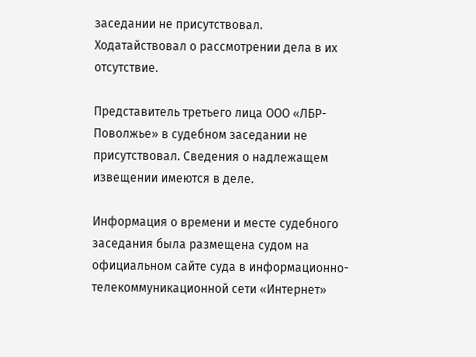заседании не присутствовал. Ходатайствовал о рассмотрении дела в их отсутствие.

Представитель третьего лица ООО «ЛБР-Поволжье» в судебном заседании не присутствовал. Сведения о надлежащем извещении имеются в деле.

Информация о времени и месте судебного заседания была размещена судом на официальном сайте суда в информационно-телекоммуникационной сети «Интернет»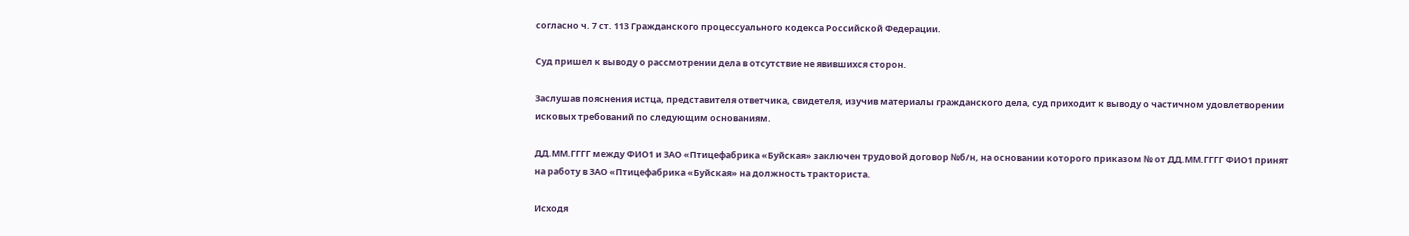согласно ч. 7 ст. 113 Гражданского процессуального кодекса Российской Федерации.

Суд пришел к выводу о рассмотрении дела в отсутствие не явившихся сторон.

Заслушав пояснения истца, представителя ответчика, свидетеля, изучив материалы гражданского дела, суд приходит к выводу о частичном удовлетворении исковых требований по следующим основаниям.

ДД.ММ.ГГГГ между ФИО1 и ЗАО «Птицефабрика «Буйская» заключен трудовой договор №б/н, на основании которого приказом № от ДД.ММ.ГГГГ ФИО1 принят на работу в ЗАО «Птицефабрика «Буйская» на должность тракториста.

Исходя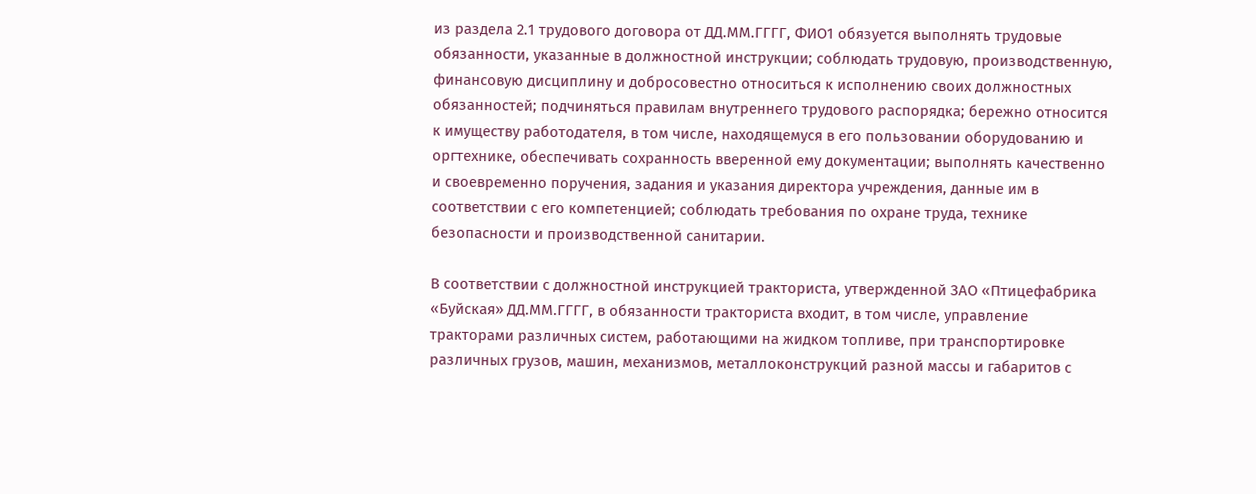из раздела 2.1 трудового договора от ДД.ММ.ГГГГ, ФИО1 обязуется выполнять трудовые обязанности, указанные в должностной инструкции; соблюдать трудовую, производственную, финансовую дисциплину и добросовестно относиться к исполнению своих должностных обязанностей; подчиняться правилам внутреннего трудового распорядка; бережно относится к имуществу работодателя, в том числе, находящемуся в его пользовании оборудованию и оргтехнике, обеспечивать сохранность вверенной ему документации; выполнять качественно и своевременно поручения, задания и указания директора учреждения, данные им в соответствии с его компетенцией; соблюдать требования по охране труда, технике безопасности и производственной санитарии.

В соответствии с должностной инструкцией тракториста, утвержденной ЗАО «Птицефабрика «Буйская» ДД.ММ.ГГГГ, в обязанности тракториста входит, в том числе, управление тракторами различных систем, работающими на жидком топливе, при транспортировке различных грузов, машин, механизмов, металлоконструкций разной массы и габаритов с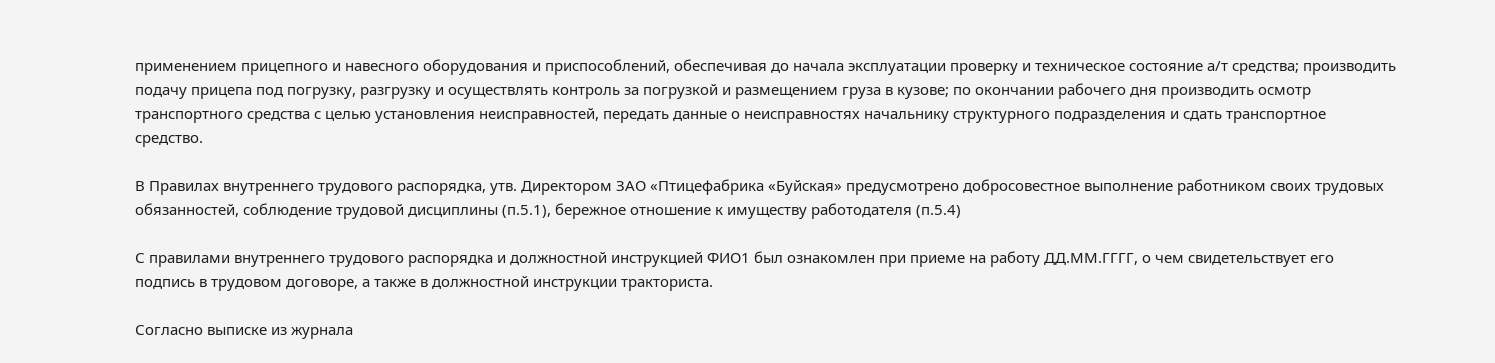применением прицепного и навесного оборудования и приспособлений, обеспечивая до начала эксплуатации проверку и техническое состояние а/т средства; производить подачу прицепа под погрузку, разгрузку и осуществлять контроль за погрузкой и размещением груза в кузове; по окончании рабочего дня производить осмотр транспортного средства с целью установления неисправностей, передать данные о неисправностях начальнику структурного подразделения и сдать транспортное средство.

В Правилах внутреннего трудового распорядка, утв. Директором ЗАО «Птицефабрика «Буйская» предусмотрено добросовестное выполнение работником своих трудовых обязанностей, соблюдение трудовой дисциплины (п.5.1), бережное отношение к имуществу работодателя (п.5.4)

С правилами внутреннего трудового распорядка и должностной инструкцией ФИО1 был ознакомлен при приеме на работу ДД.ММ.ГГГГ, о чем свидетельствует его подпись в трудовом договоре, а также в должностной инструкции тракториста.

Согласно выписке из журнала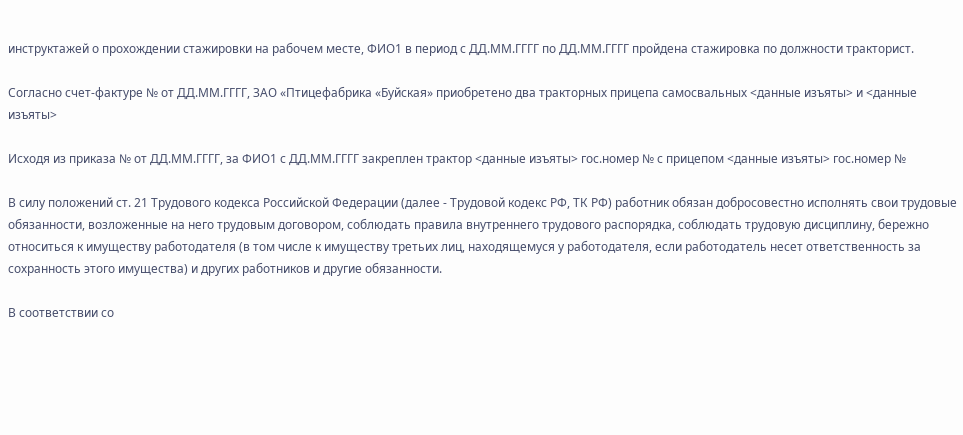инструктажей о прохождении стажировки на рабочем месте, ФИО1 в период с ДД.ММ.ГГГГ по ДД.ММ.ГГГГ пройдена стажировка по должности тракторист.

Согласно счет-фактуре № от ДД.ММ.ГГГГ, ЗАО «Птицефабрика «Буйская» приобретено два тракторных прицепа самосвальных <данные изъяты> и <данные изъяты>

Исходя из приказа № от ДД.ММ.ГГГГ, за ФИО1 с ДД.ММ.ГГГГ закреплен трактор <данные изъяты> гос.номер № с прицепом <данные изъяты> гос.номер №

В силу положений ст. 21 Трудового кодекса Российской Федерации (далее - Трудовой кодекс РФ, ТК РФ) работник обязан добросовестно исполнять свои трудовые обязанности, возложенные на него трудовым договором, соблюдать правила внутреннего трудового распорядка, соблюдать трудовую дисциплину, бережно относиться к имуществу работодателя (в том числе к имуществу третьих лиц, находящемуся у работодателя, если работодатель несет ответственность за сохранность этого имущества) и других работников и другие обязанности.

В соответствии со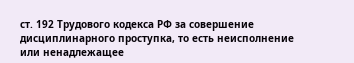ст. 192 Трудового кодекса РФ за совершение дисциплинарного проступка, то есть неисполнение или ненадлежащее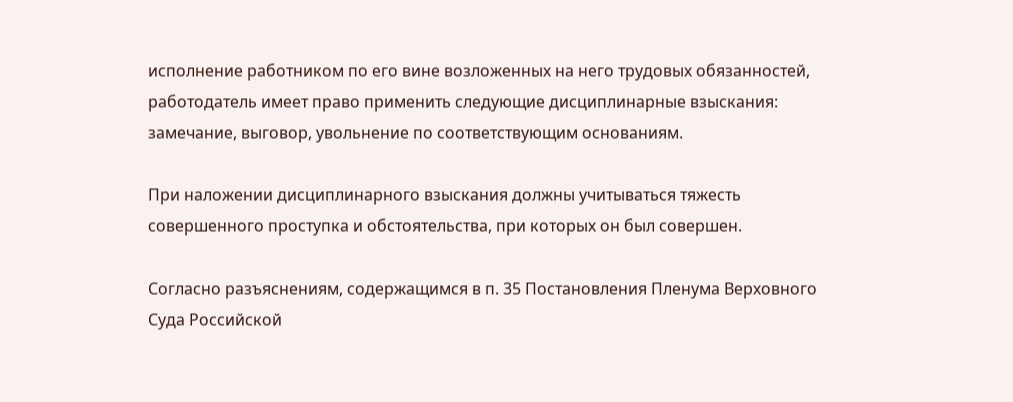исполнение работником по его вине возложенных на него трудовых обязанностей, работодатель имеет право применить следующие дисциплинарные взыскания: замечание, выговор, увольнение по соответствующим основаниям.

При наложении дисциплинарного взыскания должны учитываться тяжесть совершенного проступка и обстоятельства, при которых он был совершен.

Согласно разъяснениям, содержащимся в п. 35 Постановления Пленума Верховного Суда Российской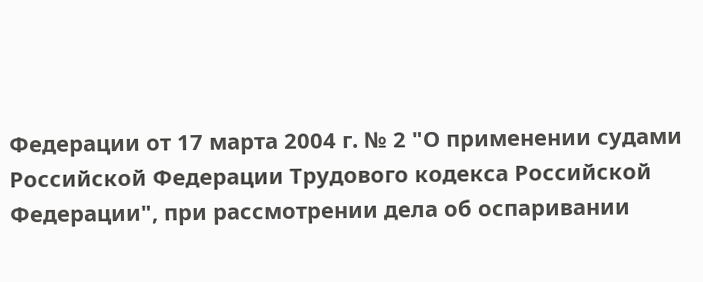Федерации от 17 марта 2004 г. № 2 "О применении судами Российской Федерации Трудового кодекса Российской Федерации", при рассмотрении дела об оспаривании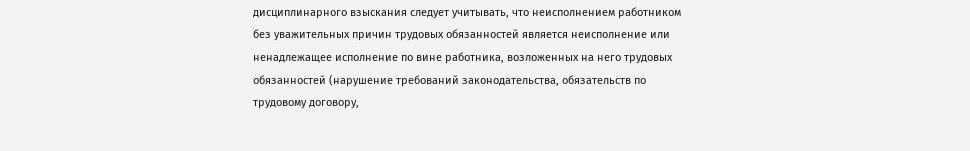дисциплинарного взыскания следует учитывать, что неисполнением работником без уважительных причин трудовых обязанностей является неисполнение или ненадлежащее исполнение по вине работника, возложенных на него трудовых обязанностей (нарушение требований законодательства, обязательств по трудовому договору,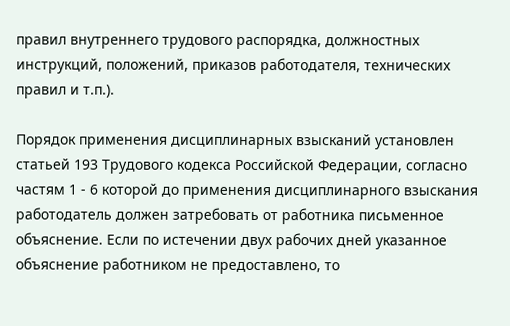правил внутреннего трудового распорядка, должностных инструкций, положений, приказов работодателя, технических правил и т.п.).

Порядок применения дисциплинарных взысканий установлен статьей 193 Трудового кодекса Российской Федерации, согласно частям 1 - 6 которой до применения дисциплинарного взыскания работодатель должен затребовать от работника письменное объяснение. Если по истечении двух рабочих дней указанное объяснение работником не предоставлено, то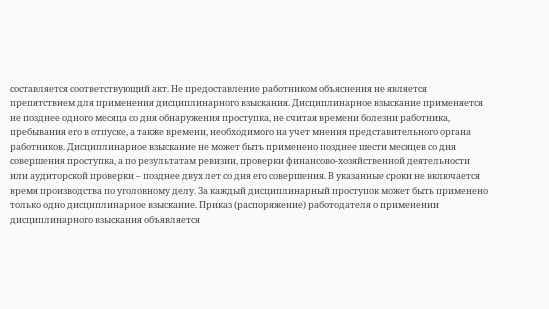составляется соответствующий акт. Не предоставление работником объяснения не является препятствием для применения дисциплинарного взыскания. Дисциплинарное взыскание применяется не позднее одного месяца со дня обнаружения проступка, не считая времени болезни работника, пребывания его в отпуске, а также времени, необходимого на учет мнения представительного органа работников. Дисциплинарное взыскание не может быть применено позднее шести месяцев со дня совершения проступка, а по результатам ревизии, проверки финансово-хозяйственной деятельности или аудиторской проверки – позднее двух лет со дня его совершения. В указанные сроки не включается время производства по уголовному делу. За каждый дисциплинарный проступок может быть применено только одно дисциплинарное взыскание. Приказ (распоряжение) работодателя о применении дисциплинарного взыскания объявляется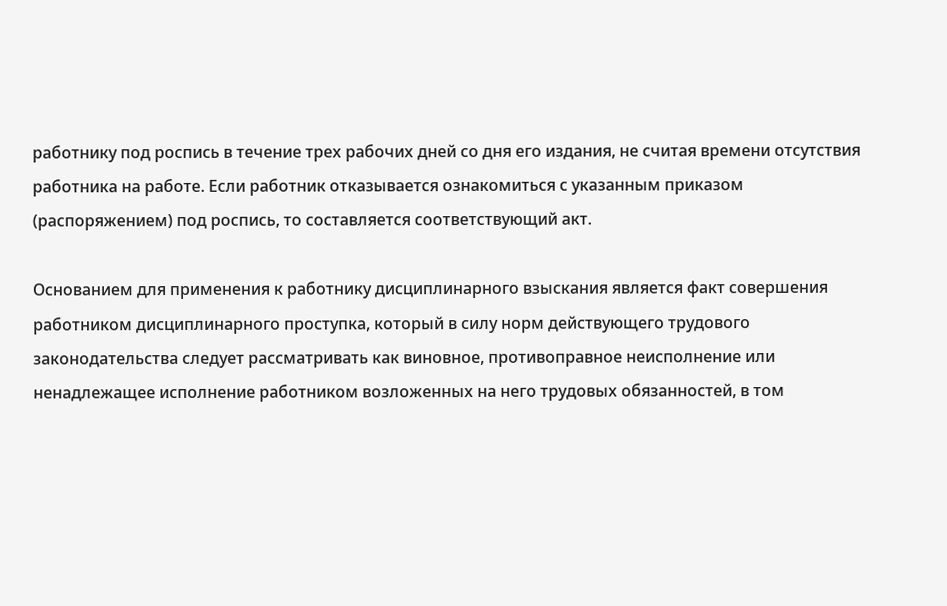работнику под роспись в течение трех рабочих дней со дня его издания, не считая времени отсутствия работника на работе. Если работник отказывается ознакомиться с указанным приказом (распоряжением) под роспись, то составляется соответствующий акт.

Основанием для применения к работнику дисциплинарного взыскания является факт совершения работником дисциплинарного проступка, который в силу норм действующего трудового законодательства следует рассматривать как виновное, противоправное неисполнение или ненадлежащее исполнение работником возложенных на него трудовых обязанностей, в том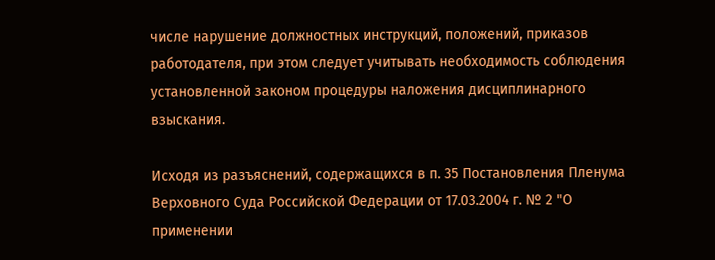числе нарушение должностных инструкций, положений, приказов работодателя, при этом следует учитывать необходимость соблюдения установленной законом процедуры наложения дисциплинарного взыскания.

Исходя из разъяснений, содержащихся в п. 35 Постановления Пленума Верховного Суда Российской Федерации от 17.03.2004 г. № 2 "О применении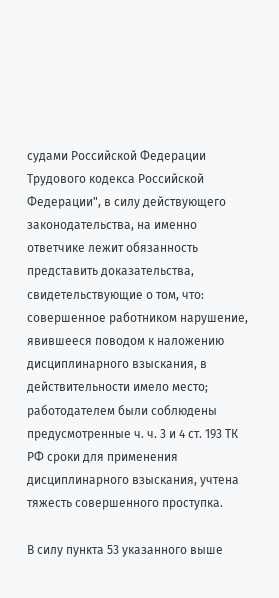судами Российской Федерации Трудового кодекса Российской Федерации", в силу действующего законодательства, на именно ответчике лежит обязанность представить доказательства, свидетельствующие о том, что: совершенное работником нарушение, явившееся поводом к наложению дисциплинарного взыскания, в действительности имело место; работодателем были соблюдены предусмотренные ч. ч. 3 и 4 ст. 193 ТК РФ сроки для применения дисциплинарного взыскания, учтена тяжесть совершенного проступка.

В силу пункта 53 указанного выше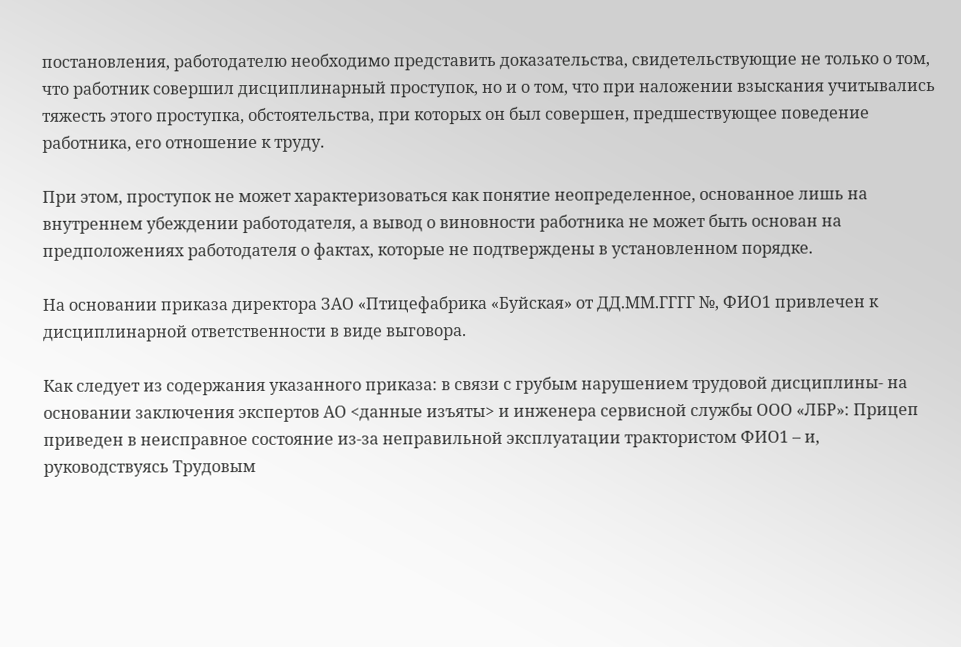постановления, работодателю необходимо представить доказательства, свидетельствующие не только о том, что работник совершил дисциплинарный проступок, но и о том, что при наложении взыскания учитывались тяжесть этого проступка, обстоятельства, при которых он был совершен, предшествующее поведение работника, его отношение к труду.

При этом, проступок не может характеризоваться как понятие неопределенное, основанное лишь на внутреннем убеждении работодателя, а вывод о виновности работника не может быть основан на предположениях работодателя о фактах, которые не подтверждены в установленном порядке.

На основании приказа директора ЗАО «Птицефабрика «Буйская» от ДД.ММ.ГГГГ №, ФИО1 привлечен к дисциплинарной ответственности в виде выговора.

Как следует из содержания указанного приказа: в связи с грубым нарушением трудовой дисциплины- на основании заключения экспертов АО <данные изъяты> и инженера сервисной службы ООО «ЛБР»: Прицеп приведен в неисправное состояние из-за неправильной эксплуатации трактористом ФИО1 – и, руководствуясь Трудовым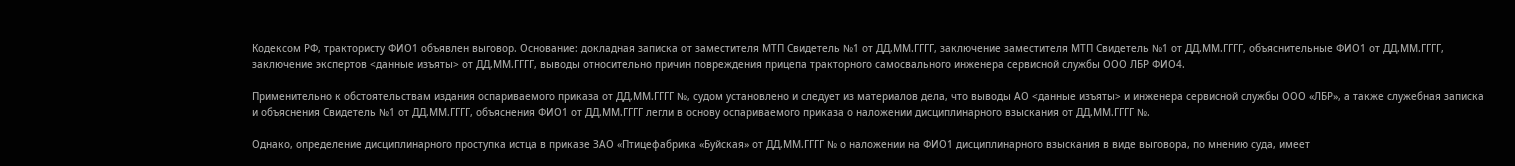Кодексом РФ, трактористу ФИО1 объявлен выговор. Основание: докладная записка от заместителя МТП Свидетель №1 от ДД.ММ.ГГГГ, заключение заместителя МТП Свидетель №1 от ДД.ММ.ГГГГ, объяснительные ФИО1 от ДД.ММ.ГГГГ, заключение экспертов <данные изъяты> от ДД.ММ.ГГГГ, выводы относительно причин повреждения прицепа тракторного самосвального инженера сервисной службы ООО ЛБР ФИО4.

Применительно к обстоятельствам издания оспариваемого приказа от ДД.ММ.ГГГГ №, судом установлено и следует из материалов дела, что выводы АО <данные изъяты> и инженера сервисной службы ООО «ЛБР», а также служебная записка и объяснения Свидетель №1 от ДД.ММ.ГГГГ, объяснения ФИО1 от ДД.ММ.ГГГГ легли в основу оспариваемого приказа о наложении дисциплинарного взыскания от ДД.ММ.ГГГГ №.

Однако, определение дисциплинарного проступка истца в приказе ЗАО «Птицефабрика «Буйская» от ДД.ММ.ГГГГ № о наложении на ФИО1 дисциплинарного взыскания в виде выговора, по мнению суда, имеет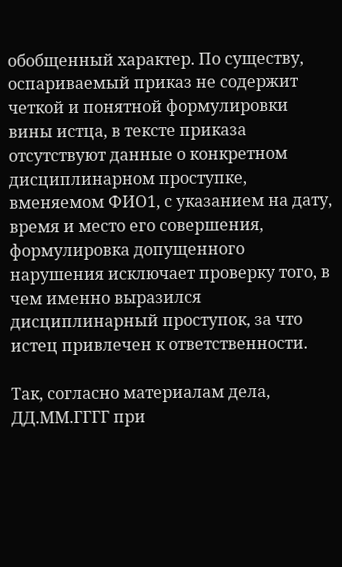обобщенный характер. По существу, оспариваемый приказ не содержит четкой и понятной формулировки вины истца, в тексте приказа отсутствуют данные о конкретном дисциплинарном проступке, вменяемом ФИО1, с указанием на дату, время и место его совершения, формулировка допущенного нарушения исключает проверку того, в чем именно выразился дисциплинарный проступок, за что истец привлечен к ответственности.

Так, согласно материалам дела, ДД.ММ.ГГГГ при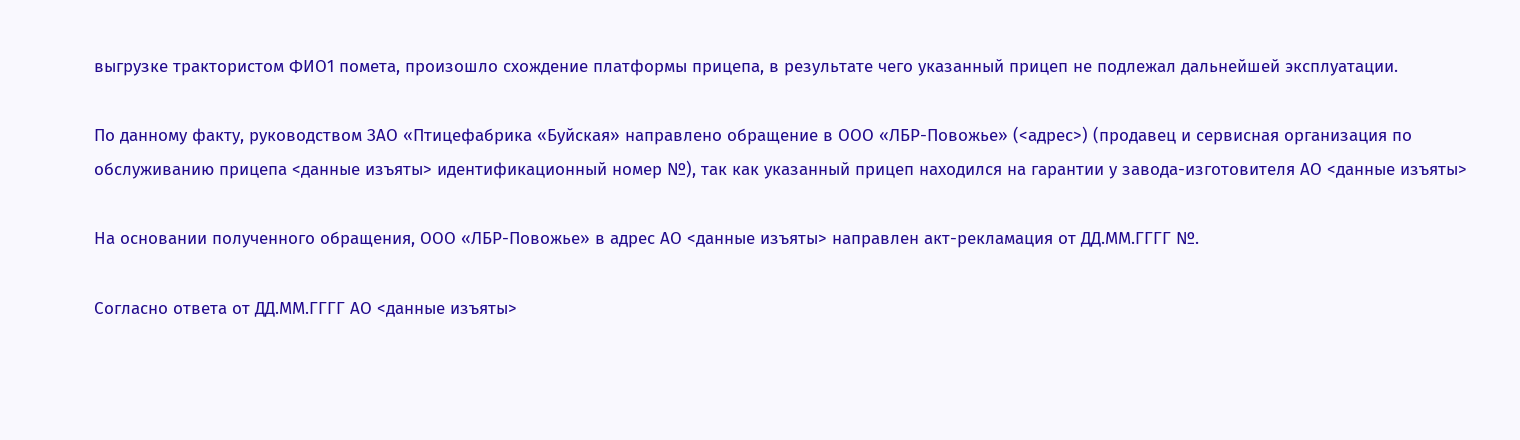выгрузке трактористом ФИО1 помета, произошло схождение платформы прицепа, в результате чего указанный прицеп не подлежал дальнейшей эксплуатации.

По данному факту, руководством ЗАО «Птицефабрика «Буйская» направлено обращение в ООО «ЛБР-Повожье» (<адрес>) (продавец и сервисная организация по обслуживанию прицепа <данные изъяты> идентификационный номер №), так как указанный прицеп находился на гарантии у завода-изготовителя АО <данные изъяты>

На основании полученного обращения, ООО «ЛБР-Повожье» в адрес АО <данные изъяты> направлен акт-рекламация от ДД.ММ.ГГГГ №.

Согласно ответа от ДД.ММ.ГГГГ АО <данные изъяты>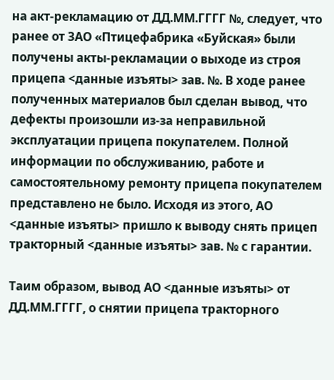на акт-рекламацию от ДД.ММ.ГГГГ №, следует, что ранее от ЗАО «Птицефабрика «Буйская» были получены акты-рекламации о выходе из строя прицепа <данные изъяты> зав. №. В ходе ранее полученных материалов был сделан вывод, что дефекты произошли из-за неправильной эксплуатации прицепа покупателем. Полной информации по обслуживанию, работе и самостоятельному ремонту прицепа покупателем представлено не было. Исходя из этого, АО <данные изъяты> пришло к выводу снять прицеп тракторный <данные изъяты> зав. № с гарантии.

Таим образом, вывод АО <данные изъяты> от ДД.ММ.ГГГГ, о снятии прицепа тракторного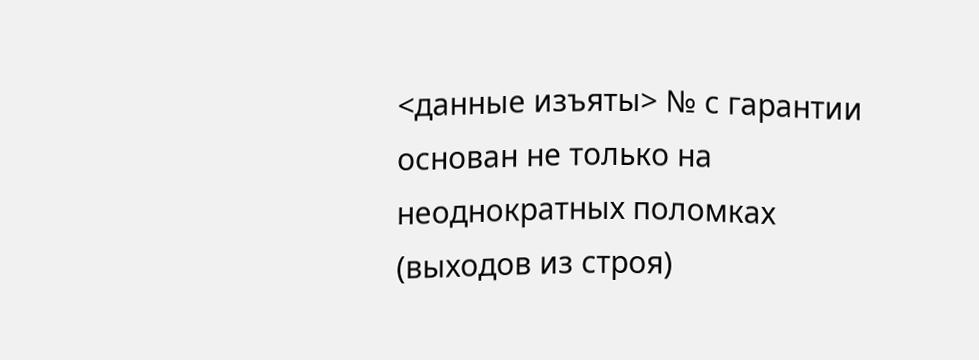<данные изъяты> № с гарантии основан не только на неоднократных поломках (выходов из строя)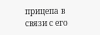прицепа в связи с его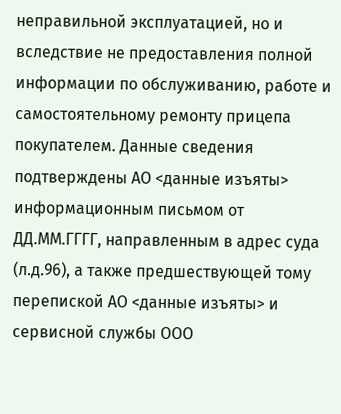неправильной эксплуатацией, но и вследствие не предоставления полной информации по обслуживанию, работе и самостоятельному ремонту прицепа покупателем. Данные сведения подтверждены АО <данные изъяты> информационным письмом от ДД.ММ.ГГГГ, направленным в адрес суда (л.д.96), а также предшествующей тому перепиской АО <данные изъяты> и сервисной службы ООО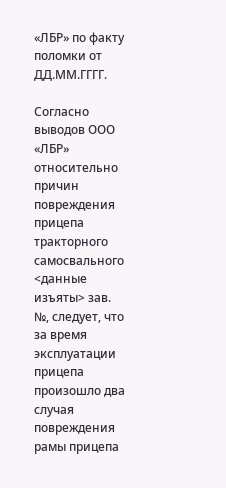«ЛБР» по факту поломки от ДД.ММ.ГГГГ.

Согласно выводов ООО «ЛБР» относительно причин повреждения прицепа тракторного самосвального <данные изъяты> зав. №, следует, что за время эксплуатации прицепа произошло два случая повреждения рамы прицепа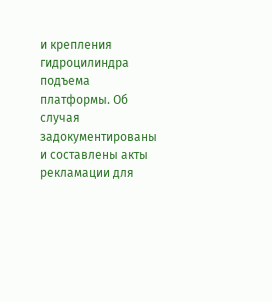и крепления гидроцилиндра подъема платформы. Об случая задокументированы и составлены акты рекламации для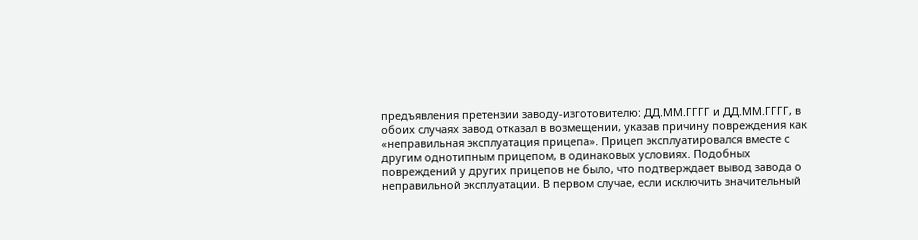предъявления претензии заводу-изготовителю: ДД.ММ.ГГГГ и ДД.ММ.ГГГГ, в обоих случаях завод отказал в возмещении, указав причину повреждения как «неправильная эксплуатация прицепа». Прицеп эксплуатировался вместе с другим однотипным прицепом, в одинаковых условиях. Подобных повреждений у других прицепов не было, что подтверждает вывод завода о неправильной эксплуатации. В первом случае, если исключить значительный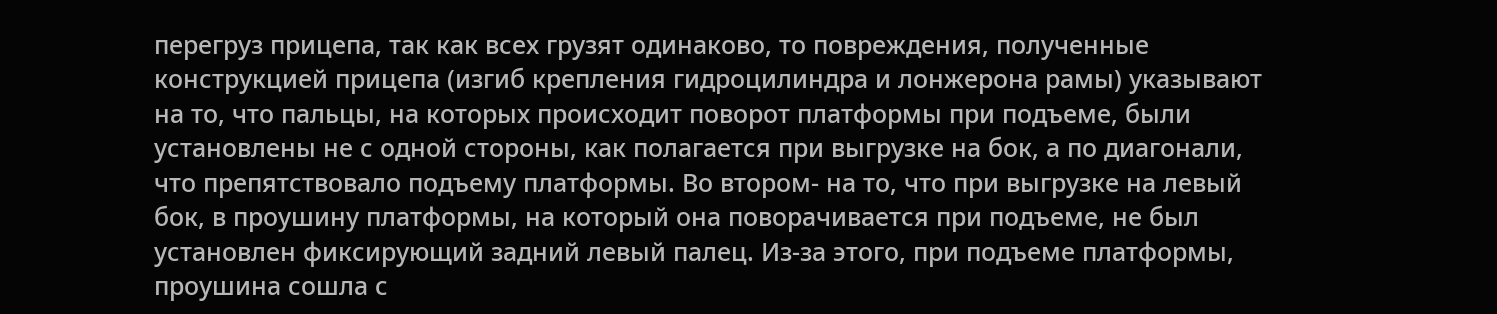перегруз прицепа, так как всех грузят одинаково, то повреждения, полученные конструкцией прицепа (изгиб крепления гидроцилиндра и лонжерона рамы) указывают на то, что пальцы, на которых происходит поворот платформы при подъеме, были установлены не с одной стороны, как полагается при выгрузке на бок, а по диагонали, что препятствовало подъему платформы. Во втором- на то, что при выгрузке на левый бок, в проушину платформы, на который она поворачивается при подъеме, не был установлен фиксирующий задний левый палец. Из-за этого, при подъеме платформы, проушина сошла с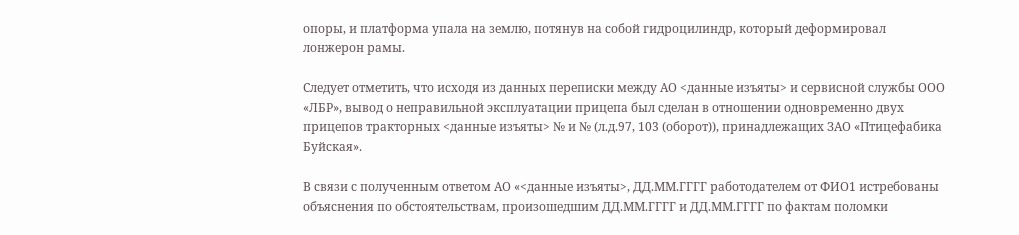опоры, и платформа упала на землю, потянув на собой гидроцилиндр, который деформировал лонжерон рамы.

Следует отметить, что исходя из данных переписки между АО <данные изъяты> и сервисной службы ООО «ЛБР», вывод о неправильной эксплуатации прицепа был сделан в отношении одновременно двух прицепов тракторных <данные изъяты> № и № (л.д.97, 103 (оборот)), принадлежащих ЗАО «Птицефабика Буйская».

В связи с полученным ответом АО «<данные изъяты>, ДД.ММ.ГГГГ работодателем от ФИО1 истребованы объяснения по обстоятельствам, произошедшим ДД.ММ.ГГГГ и ДД.ММ.ГГГГ по фактам поломки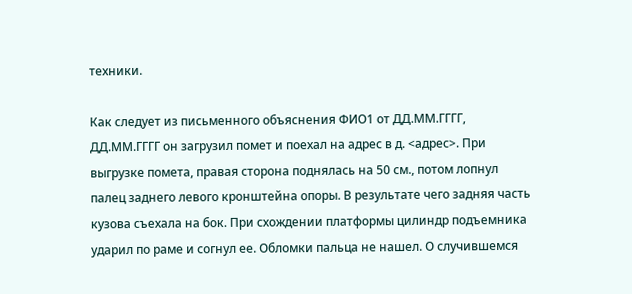техники.

Как следует из письменного объяснения ФИО1 от ДД.ММ.ГГГГ, ДД.ММ.ГГГГ он загрузил помет и поехал на адрес в д. <адрес>. При выгрузке помета, правая сторона поднялась на 50 см., потом лопнул палец заднего левого кронштейна опоры. В результате чего задняя часть кузова съехала на бок. При схождении платформы цилиндр подъемника ударил по раме и согнул ее. Обломки пальца не нашел. О случившемся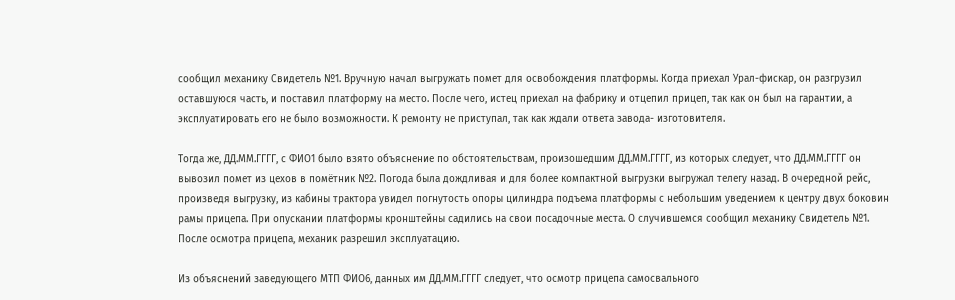сообщил механику Свидетель №1. Вручную начал выгружать помет для освобождения платформы. Когда приехал Урал-фискар, он разгрузил оставшуюся часть, и поставил платформу на место. После чего, истец приехал на фабрику и отцепил прицеп, так как он был на гарантии, а эксплуатировать его не было возможности. К ремонту не приступал, так как ждали ответа завода- изготовителя.

Тогда же, ДД.ММ.ГГГГ, с ФИО1 было взято объяснение по обстоятельствам, произошедшим ДД.ММ.ГГГГ, из которых следует, что ДД.ММ.ГГГГ он вывозил помет из цехов в помётник №2. Погода была дождливая и для более компактной выгрузки выгружал телегу назад. В очередной рейс, произведя выгрузку, из кабины трактора увидел погнутость опоры цилиндра подъема платформы с небольшим уведением к центру двух боковин рамы прицепа. При опускании платформы кронштейны садились на свои посадочные места. О случившемся сообщил механику Свидетель №1. После осмотра прицепа, механик разрешил эксплуатацию.

Из объяснений заведующего МТП ФИО6, данных им ДД.ММ.ГГГГ следует, что осмотр прицепа самосвального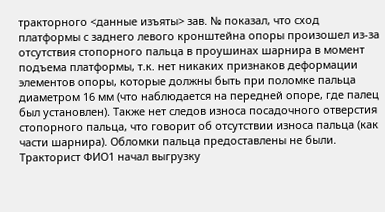тракторного <данные изъяты> зав. № показал, что сход платформы с заднего левого кронштейна опоры произошел из-за отсутствия стопорного пальца в проушинах шарнира в момент подъема платформы, т.к. нет никаких признаков деформации элементов опоры, которые должны быть при поломке пальца диаметром 16 мм (что наблюдается на передней опоре, где палец был установлен). Также нет следов износа посадочного отверстия стопорного пальца, что говорит об отсутствии износа пальца (как части шарнира). Обломки пальца предоставлены не были. Тракторист ФИО1 начал выгрузку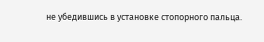не убедившись в установке стопорного пальца.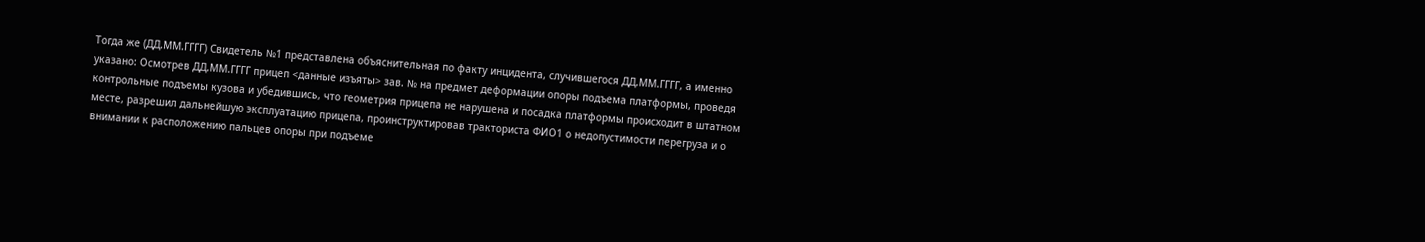Тогда же (ДД.ММ.ГГГГ) Свидетель №1 представлена объяснительная по факту инцидента, случившегося ДД.ММ.ГГГГ, а именно указано: Осмотрев ДД.ММ.ГГГГ прицеп <данные изъяты> зав. № на предмет деформации опоры подъема платформы, проведя контрольные подъемы кузова и убедившись, что геометрия прицепа не нарушена и посадка платформы происходит в штатном месте, разрешил дальнейшую эксплуатацию прицепа, проинструктировав тракториста ФИО1 о недопустимости перегруза и о внимании к расположению пальцев опоры при подъеме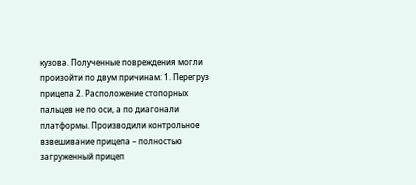кузова. Полученные повреждения могли произойти по двум причинам: 1. Перегруз прицепа 2. Расположение стопорных пальцев не по оси, а по диагонали платформы. Производили контрольное взвешивание прицепа – полностью загруженный прицеп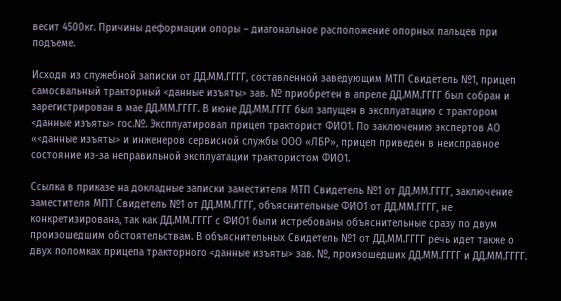весит 4500кг. Причины деформации опоры – диагональное расположение опорных пальцев при подъеме.

Исходя из служебной записки от ДД.ММ.ГГГГ, составленной заведующим МТП Свидетель №1, прицеп самосвальный тракторный <данные изъяты> зав. № приобретен в апреле ДД.ММ.ГГГГ был собран и зарегистрирован в мае ДД.ММ.ГГГГ. В июне ДД.ММ.ГГГГ был запущен в эксплуатацию с трактором <данные изъяты> гос.№. Эксплуатировал прицеп тракторист ФИО1. По заключению экспертов АО «<данные изъяты> и инженеров сервисной службы ООО «ЛБР», прицеп приведен в неисправное состояние из-за неправильной эксплуатации трактористом ФИО1.

Ссылка в приказе на докладные записки заместителя МТП Свидетель №1 от ДД.ММ.ГГГГ, заключение заместителя МПТ Свидетель №1 от ДД.ММ.ГГГГ, объяснительные ФИО1 от ДД.ММ.ГГГГ, не конкретизирована, так как ДД.ММ.ГГГГ с ФИО1 были истребованы объяснительные сразу по двум произошедшим обстоятельствам. В объяснительных Свидетель №1 от ДД.ММ.ГГГГ речь идет также о двух поломках прицепа тракторного <данные изъяты> зав. №, произошедших ДД.ММ.ГГГГ и ДД.ММ.ГГГГ.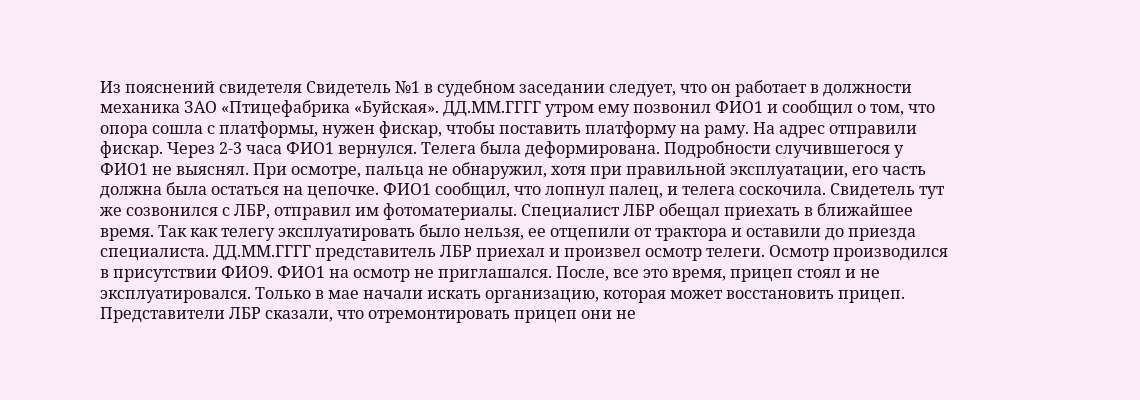Из пояснений свидетеля Свидетель №1 в судебном заседании следует, что он работает в должности механика ЗАО «Птицефабрика «Буйская». ДД.ММ.ГГГГ утром ему позвонил ФИО1 и сообщил о том, что опора сошла с платформы, нужен фискар, чтобы поставить платформу на раму. На адрес отправили фискар. Через 2-3 часа ФИО1 вернулся. Телега была деформирована. Подробности случившегося у ФИО1 не выяснял. При осмотре, пальца не обнаружил, хотя при правильной эксплуатации, его часть должна была остаться на цепочке. ФИО1 сообщил, что лопнул палец, и телега соскочила. Свидетель тут же созвонился с ЛБР, отправил им фотоматериалы. Специалист ЛБР обещал приехать в ближайшее время. Так как телегу эксплуатировать было нельзя, ее отцепили от трактора и оставили до приезда специалиста. ДД.ММ.ГГГГ представитель ЛБР приехал и произвел осмотр телеги. Осмотр производился в присутствии ФИО9. ФИО1 на осмотр не приглашался. После, все это время, прицеп стоял и не эксплуатировался. Только в мае начали искать организацию, которая может восстановить прицеп. Представители ЛБР сказали, что отремонтировать прицеп они не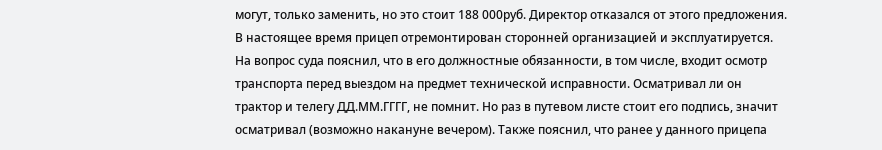могут, только заменить, но это стоит 188 000руб. Директор отказался от этого предложения. В настоящее время прицеп отремонтирован сторонней организацией и эксплуатируется. На вопрос суда пояснил, что в его должностные обязанности, в том числе, входит осмотр транспорта перед выездом на предмет технической исправности. Осматривал ли он трактор и телегу ДД.ММ.ГГГГ, не помнит. Но раз в путевом листе стоит его подпись, значит осматривал (возможно накануне вечером). Также пояснил, что ранее у данного прицепа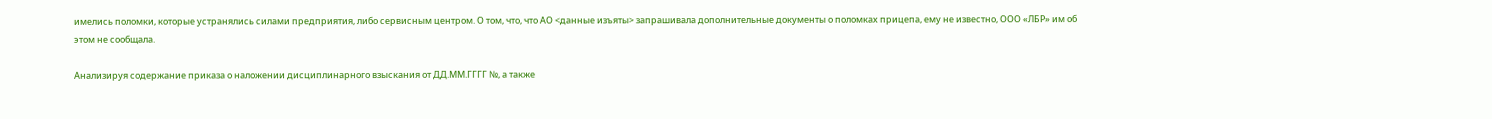имелись поломки, которые устранялись силами предприятия, либо сервисным центром. О том, что, что АО <данные изъяты> запрашивала дополнительные документы о поломках прицепа, ему не известно, ООО «ЛБР» им об этом не сообщала.

Анализируя содержание приказа о наложении дисциплинарного взыскания от ДД.ММ.ГГГГ №, а также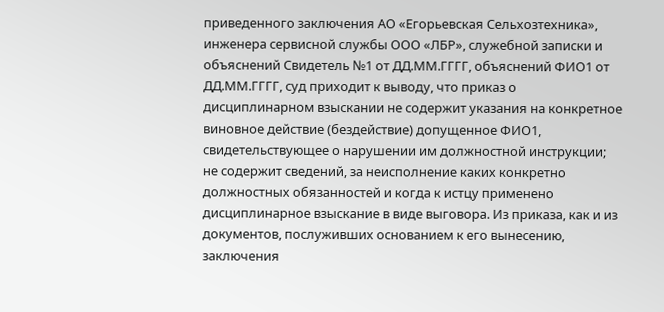приведенного заключения АО «Егорьевская Сельхозтехника», инженера сервисной службы ООО «ЛБР», служебной записки и объяснений Свидетель №1 от ДД.ММ.ГГГГ, объяснений ФИО1 от ДД.ММ.ГГГГ, суд приходит к выводу, что приказ о дисциплинарном взыскании не содержит указания на конкретное виновное действие (бездействие) допущенное ФИО1, свидетельствующее о нарушении им должностной инструкции; не содержит сведений, за неисполнение каких конкретно должностных обязанностей и когда к истцу применено дисциплинарное взыскание в виде выговора. Из приказа, как и из документов, послуживших основанием к его вынесению, заключения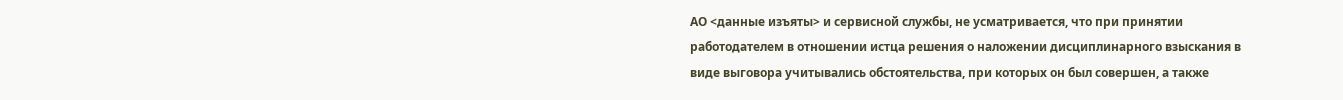АО <данные изъяты> и сервисной службы, не усматривается, что при принятии работодателем в отношении истца решения о наложении дисциплинарного взыскания в виде выговора учитывались обстоятельства, при которых он был совершен, а также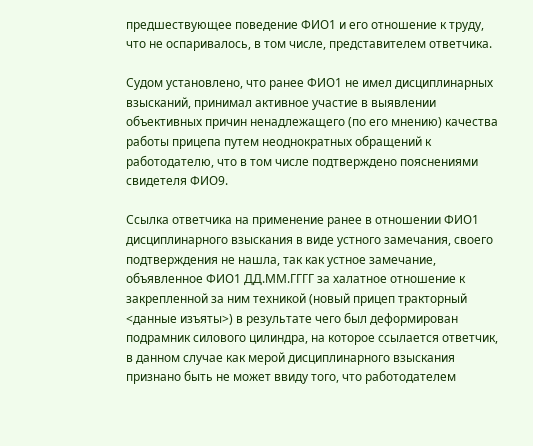предшествующее поведение ФИО1 и его отношение к труду, что не оспаривалось, в том числе, представителем ответчика.

Судом установлено, что ранее ФИО1 не имел дисциплинарных взысканий, принимал активное участие в выявлении объективных причин ненадлежащего (по его мнению) качества работы прицепа путем неоднократных обращений к работодателю, что в том числе подтверждено пояснениями свидетеля ФИО9.

Ссылка ответчика на применение ранее в отношении ФИО1 дисциплинарного взыскания в виде устного замечания, своего подтверждения не нашла, так как устное замечание, объявленное ФИО1 ДД.ММ.ГГГГ за халатное отношение к закрепленной за ним техникой (новый прицеп тракторный <данные изъяты>) в результате чего был деформирован подрамник силового цилиндра, на которое ссылается ответчик, в данном случае как мерой дисциплинарного взыскания признано быть не может ввиду того, что работодателем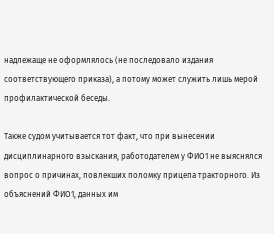надлежаще не оформлялось (не последовало издания соответствующего приказа), а потому может служить лишь мерой профилактической беседы.

Также судом учитывается тот факт, что при вынесении дисциплинарного взыскания, работодателем у ФИО1 не выяснялся вопрос о причинах, повлекших поломку прицепа тракторного. Из объяснений ФИО1, данных им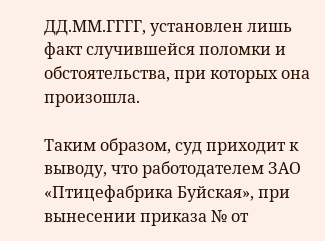ДД.ММ.ГГГГ, установлен лишь факт случившейся поломки и обстоятельства, при которых она произошла.

Таким образом, суд приходит к выводу, что работодателем ЗАО «Птицефабрика Буйская», при вынесении приказа № от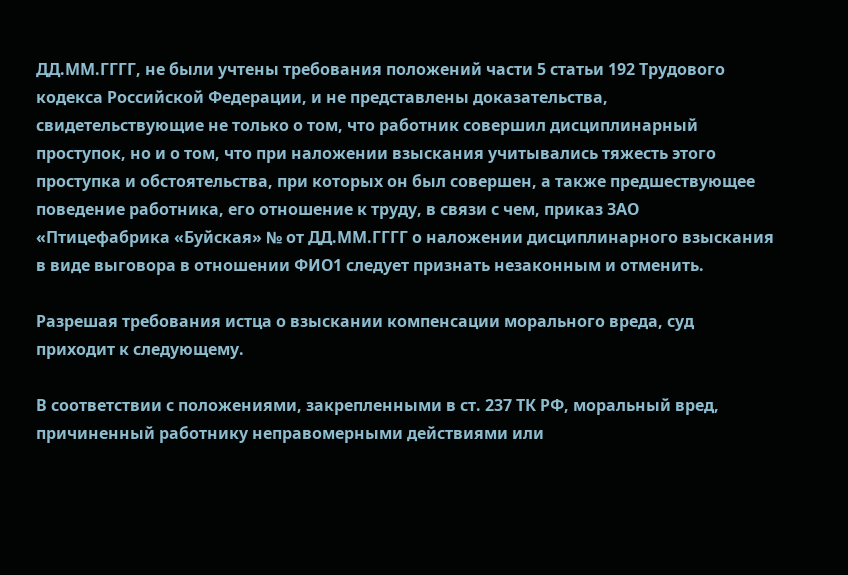ДД.ММ.ГГГГ, не были учтены требования положений части 5 статьи 192 Трудового кодекса Российской Федерации, и не представлены доказательства, свидетельствующие не только о том, что работник совершил дисциплинарный проступок, но и о том, что при наложении взыскания учитывались тяжесть этого проступка и обстоятельства, при которых он был совершен, а также предшествующее поведение работника, его отношение к труду, в связи с чем, приказ ЗАО «Птицефабрика «Буйская» № от ДД.ММ.ГГГГ о наложении дисциплинарного взыскания в виде выговора в отношении ФИО1 следует признать незаконным и отменить.

Разрешая требования истца о взыскании компенсации морального вреда, суд приходит к следующему.

В соответствии с положениями, закрепленными в ст. 237 ТК РФ, моральный вред, причиненный работнику неправомерными действиями или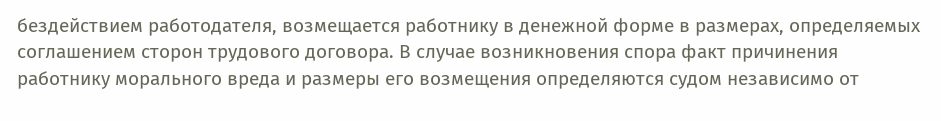бездействием работодателя, возмещается работнику в денежной форме в размерах, определяемых соглашением сторон трудового договора. В случае возникновения спора факт причинения работнику морального вреда и размеры его возмещения определяются судом независимо от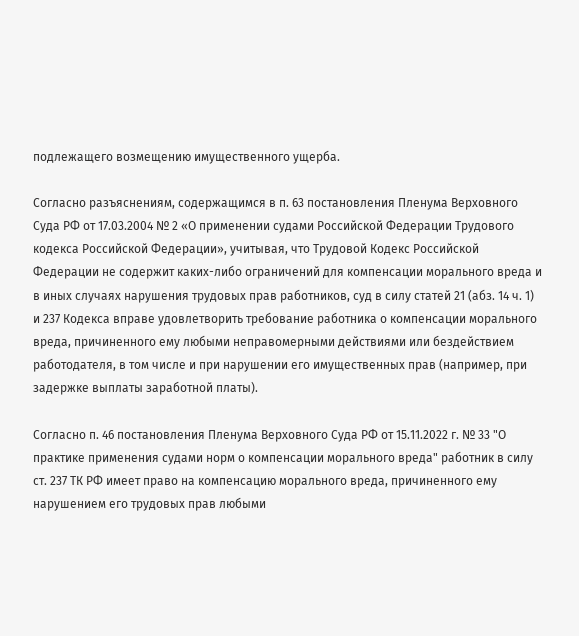подлежащего возмещению имущественного ущерба.

Согласно разъяснениям, содержащимся в п. 63 постановления Пленума Верховного Суда РФ от 17.03.2004 № 2 «О применении судами Российской Федерации Трудового кодекса Российской Федерации», учитывая, что Трудовой Кодекс Российской Федерации не содержит каких-либо ограничений для компенсации морального вреда и в иных случаях нарушения трудовых прав работников, суд в силу статей 21 (абз. 14 ч. 1) и 237 Кодекса вправе удовлетворить требование работника о компенсации морального вреда, причиненного ему любыми неправомерными действиями или бездействием работодателя, в том числе и при нарушении его имущественных прав (например, при задержке выплаты заработной платы).

Согласно п. 46 постановления Пленума Верховного Суда РФ от 15.11.2022 г. № 33 "О практике применения судами норм о компенсации морального вреда" работник в силу ст. 237 ТК РФ имеет право на компенсацию морального вреда, причиненного ему нарушением его трудовых прав любыми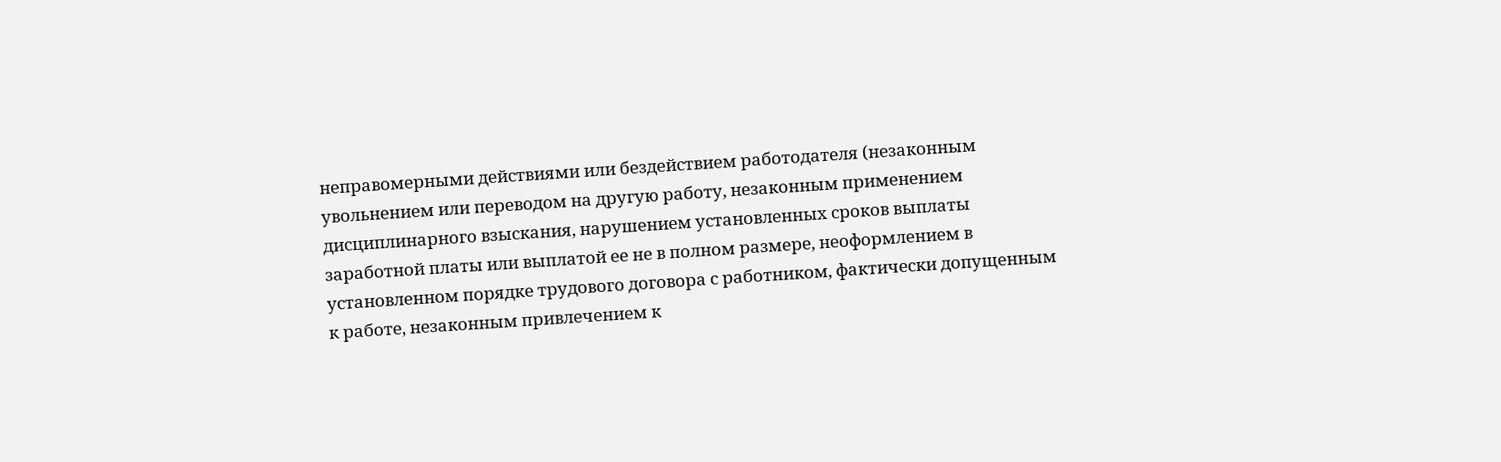неправомерными действиями или бездействием работодателя (незаконным увольнением или переводом на другую работу, незаконным применением дисциплинарного взыскания, нарушением установленных сроков выплаты заработной платы или выплатой ее не в полном размере, неоформлением в установленном порядке трудового договора с работником, фактически допущенным к работе, незаконным привлечением к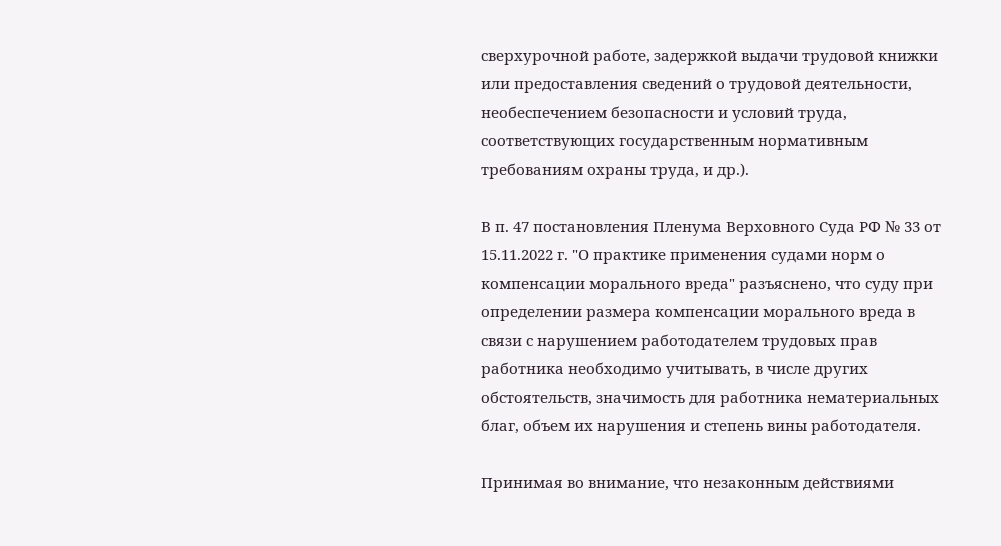сверхурочной работе, задержкой выдачи трудовой книжки или предоставления сведений о трудовой деятельности, необеспечением безопасности и условий труда, соответствующих государственным нормативным требованиям охраны труда, и др.).

В п. 47 постановления Пленума Верховного Суда РФ № 33 от 15.11.2022 г. "О практике применения судами норм о компенсации морального вреда" разъяснено, что суду при определении размера компенсации морального вреда в связи с нарушением работодателем трудовых прав работника необходимо учитывать, в числе других обстоятельств, значимость для работника нематериальных благ, объем их нарушения и степень вины работодателя.

Принимая во внимание, что незаконным действиями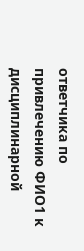ответчика по привлечению ФИО1 к дисциплинарной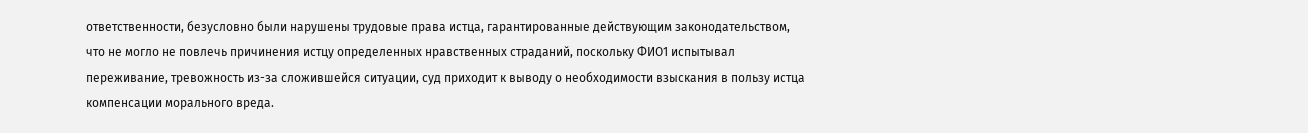ответственности, безусловно были нарушены трудовые права истца, гарантированные действующим законодательством, что не могло не повлечь причинения истцу определенных нравственных страданий, поскольку ФИО1 испытывал переживание, тревожность из-за сложившейся ситуации, суд приходит к выводу о необходимости взыскания в пользу истца компенсации морального вреда.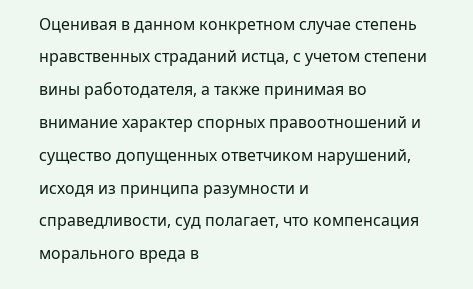Оценивая в данном конкретном случае степень нравственных страданий истца, с учетом степени вины работодателя, а также принимая во внимание характер спорных правоотношений и существо допущенных ответчиком нарушений, исходя из принципа разумности и справедливости, суд полагает, что компенсация морального вреда в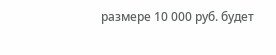размере 10 000 руб. будет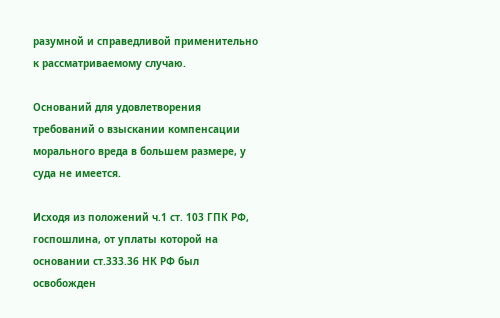разумной и справедливой применительно к рассматриваемому случаю.

Оснований для удовлетворения требований о взыскании компенсации морального вреда в большем размере, у суда не имеется.

Исходя из положений ч.1 ст. 103 ГПК РФ, госпошлина, от уплаты которой на основании ст.333.36 НК РФ был освобожден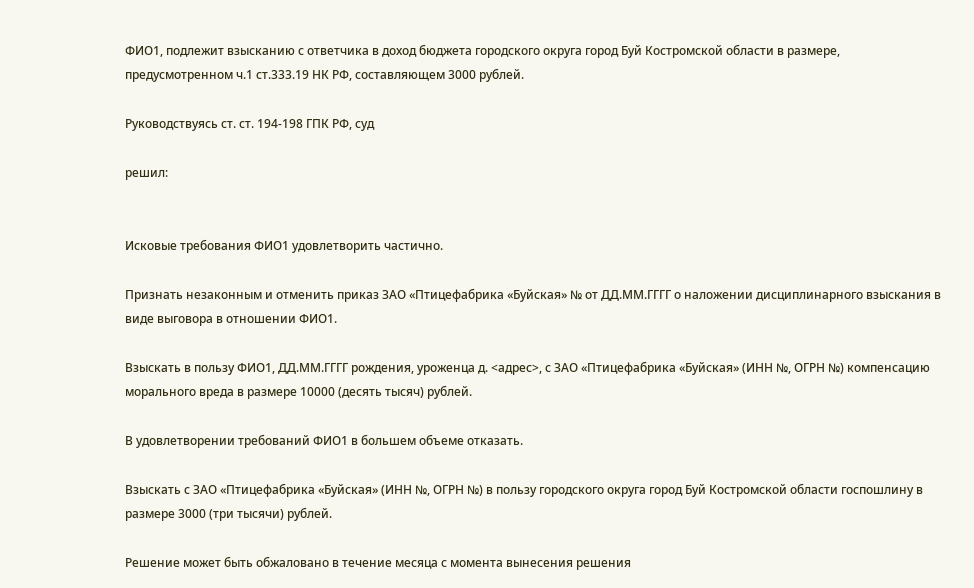ФИО1, подлежит взысканию с ответчика в доход бюджета городского округа город Буй Костромской области в размере, предусмотренном ч.1 ст.333.19 НК РФ, составляющем 3000 рублей.

Руководствуясь ст. ст. 194-198 ГПК РФ, суд

решил:


Исковые требования ФИО1 удовлетворить частично.

Признать незаконным и отменить приказ ЗАО «Птицефабрика «Буйская» № от ДД.ММ.ГГГГ о наложении дисциплинарного взыскания в виде выговора в отношении ФИО1.

Взыскать в пользу ФИО1, ДД.ММ.ГГГГ рождения, уроженца д. <адрес>, с ЗАО «Птицефабрика «Буйская» (ИНН №, ОГРН №) компенсацию морального вреда в размере 10000 (десять тысяч) рублей.

В удовлетворении требований ФИО1 в большем объеме отказать.

Взыскать с ЗАО «Птицефабрика «Буйская» (ИНН №, ОГРН №) в пользу городского округа город Буй Костромской области госпошлину в размере 3000 (три тысячи) рублей.

Решение может быть обжаловано в течение месяца с момента вынесения решения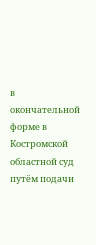в окончательной форме в Костромской областной суд путём подачи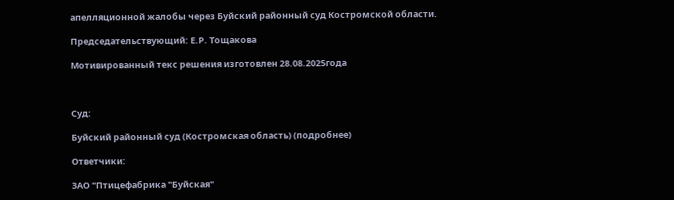апелляционной жалобы через Буйский районный суд Костромской области.

Председательствующий: Е.Р. Тощакова

Мотивированный текс решения изготовлен 28.08.2025года



Суд:

Буйский районный суд (Костромская область) (подробнее)

Ответчики:

ЗАО "Птицефабрика "Буйская"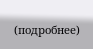(подробнее)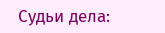Судьи дела: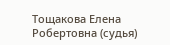Тощакова Елена Робертовна (судья)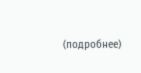(подробнее)